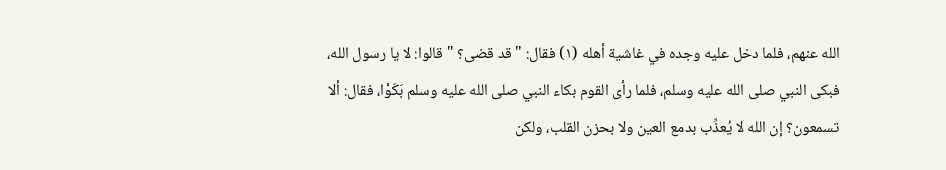الله عنهم، فلما دخل عليه وجده في غاشية أهله (١) فقال: "قد قضى؟ " قالوا: لا يا رسول الله، فبكى النبي صلى الله عليه وسلم، فلما رأى القوم بكاء النبي صلى الله عليه وسلم بَكَوْا، فقال: ألا تسمعون؟ إن الله لا يُعذِّب بدمع العين ولا بحزن القلب، ولكن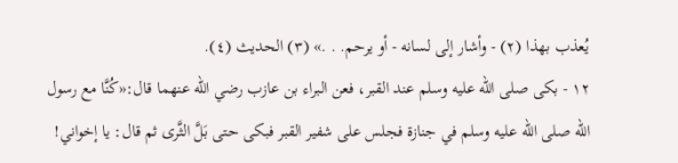يُعذب بهذا (٢) - وأشار إلى لسانه - أو يرحم. . .» (٣) الحديث (٤).
١٢ - بكى صلى الله عليه وسلم عند القبر، فعن البراء بن عازب رضي الله عنهما قال:«كُنَّا مع رسول الله صلى الله عليه وسلم في جنازة فجلس على شفير القبر فبكى حتى بَلَّ الثَّرى ثم قال: يا إخواني!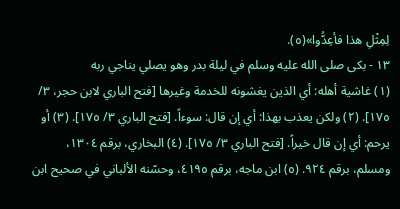لِمِثْلِ هذا فأعِدُّوا»(٥).
١٣ - بكى صلى الله عليه وسلم في ليلة بدر وهو يصلي يناجي ربه
(١) غاشية أهله: أي الذين يغشونه للخدمة وغيرها [فتح الباري لابن حجر، ٣/ ١٧٥]. (٢) ولكن يعذب بهذا: أي إن قال: سوءاً. [فتح الباري ٣/ ١٧٥]. (٣) أو يرحم: أي إن قال خيراً. [فتح الباري ٣/ ١٧٥]. (٤) البخاري، برقم ١٣٠٤، ومسلم، برقم ٩٢٤. (٥) ابن ماجه، برقم ٤١٩٥، وحسّنه الألباني في صحيح ابن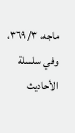ماجه، ٣/ ٣٦٩، وفي سلسلة الأحاديث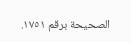الصحيحة برقم ١٧٥١.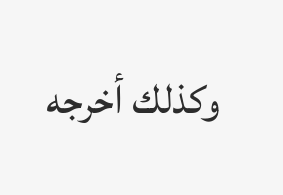وكذلك أخرجه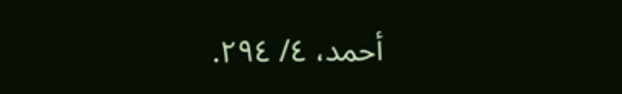أحمد، ٤/ ٢٩٤.